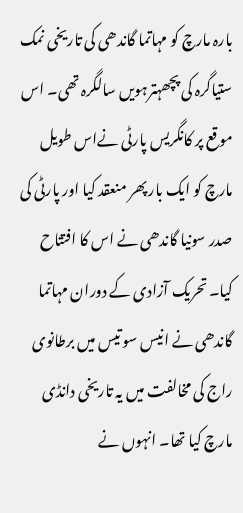بارہ مارچ کو مہاتما گاندھی کی تاریخی نمک ستیاگرہ کی پچھہترہویں سالگرہ تھی۔ اس موقع پر کانگریس پارٹی نےاس طویل مارچ کو ایک بار پھر منعقد کیا اور پارٹی کی صدر سونیا گاندھی نے اس کا افتتاح کیا۔ تحریک آزادی کے دوران مہاتما گاندھی نے انیس سو تیس میں برطانوی راج کی مخالفت میں یہ تاریخی دانڈی مارچ کیا تھا۔ انہوں نے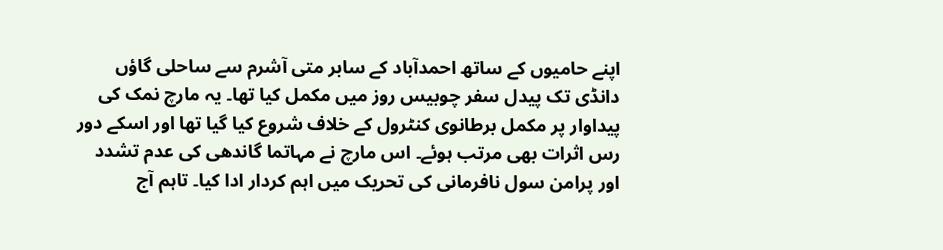اپنے حامیوں کے ساتھ احمدآباد کے سابر متی آشرم سے ساحلی گاؤں دانڈی تک پیدل سفر چوبیس روز میں مکمل کیا تھا۔ یہ مارچ نمک کی پیداوار پر مکمل برطانوی کنٹرول کے خلاف شروع کیا گیا تھا اور اسکے دور رس اثرات بھی مرتب ہوئے۔ اس مارچ نے مہاتما گاندھی کی عدم تشدد اور پرامن سول نافرمانی کی تحریک میں اہم کردار ادا کیا۔ تاہم آج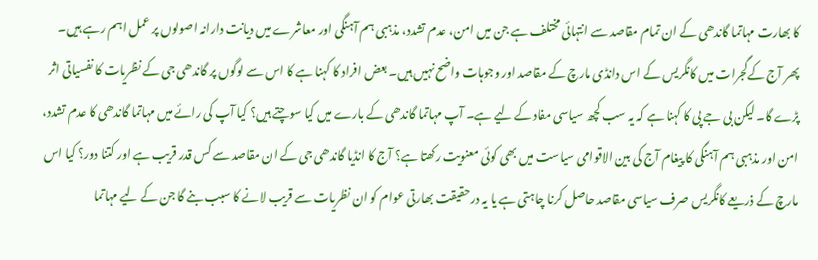کا بھارت مہاتما گاندھی کے ان تمام مقاصد سے انتہائی مختلف ہے جن میں امن، عدم تشدد، مذہبی ہم آہنگی اور معاشرے میں دیانت دارانہ اصولوں پر عمل اہم رہے ہیں۔ پھر آج کےگجرات میں کانگریس کے اس دانڈی مارچ کے مقاصد اور وجوہات واضح نہیں ہیں۔ بعض افراد کا کہنا ہے کا اس سے لوگوں پر گاندھی جی کے نظریات کا نفسیاتی اثر پڑے گا۔ لیکن بی جے پی کا کہنا ہے کہ یہ سب کچھ سیاسی مفاد کے لیے ہے۔ آپ مہاتما گاندھی کے بارے میں کیا سوچتے ہیں؟ کیا آپ کی رائے میں مہاتما گاندھی کا عدم تشدد، امن اور مذہبی ہم آہنگی کا پیغام آج کی بین الاقوامی سیاست میں بھی کوئی معنویت رکھتا ہے؟ آج کا انڈیا گاندھی جی کے ان مقاصد سے کس قدر قریب ہے اور کتنا دور؟ کیا اس مارچ کے ذریعے کانگریس صرف سیاسی مقاصد حاصل کرنا چاہتی ہے یا یہ درحقیقت بھارتی عوام کو ان نظریات سے قریب لانے کا سبب بنے گا جن کے لیے مہاتما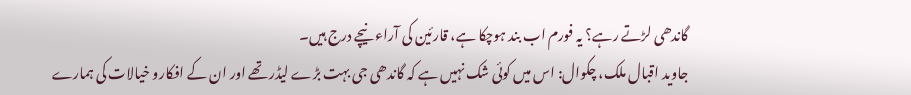گاندھی لڑتے رہے؟ یہ فورم اب بند ہوچکا ہے، قارئین کی آراء نیچے درج ہیں۔
جاوید اقبال ملک، چکوال: اس میں کوئی شک نہیں ہے کہ گاندھی جی بہت بڑے لیڈر تھے اور ان کے افکارو خیالات کی ہمارے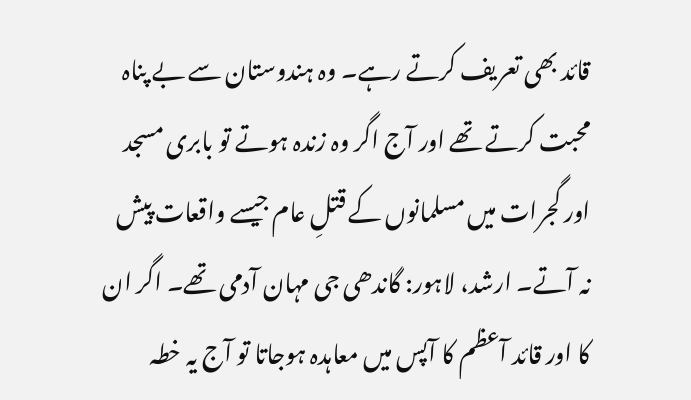قائد بھی تعریف کرتے رہے۔ وہ ہندوستان سے بے پناہ محبت کرتے تھے اور آج اگر وہ زندہ ہوتے تو بابری مسجد اور گجرات میں مسلمانوں کے قتلِ عام جیسے واقعات پیش نہ آتے۔ ارشد، لاہور: گاندھی جی مہان آدمی تھے۔ اگر ان کا اور قائد آعظم کا آپس میں معاہدہ ہوجاتا تو آج یہ خطہ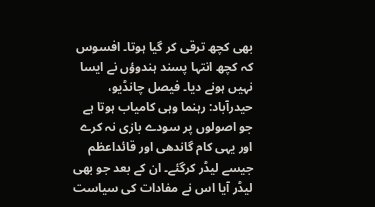بھی کچھ ترقی کر گیا ہوتا۔ افسوس کہ کچھ انتہا پسند ہندوؤں نے ایسا نہیں ہونے دیا۔ فیصل چانڈیو، حیدرآباد: رہنما وہی کامیاب ہوتا ہے جو اصولوں پر سودے بازی نہ کرے اور یہی کام گاندھی اور قائداعظم جیسے لیڈر کرگئے۔ ان کے بعد جو بھی لیڈر آیا اس نے مفادات کی سیاست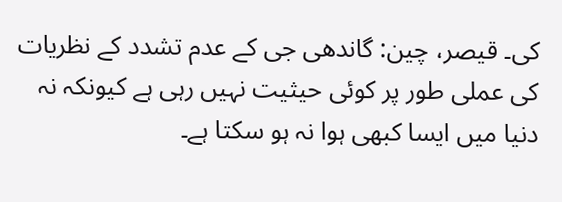کی۔ قیصر، چین: گاندھی جی کے عدم تشدد کے نظریات کی عملی طور پر کوئی حیثیت نہیں رہی ہے کیونکہ نہ دنیا میں ایسا کبھی ہوا نہ ہو سکتا ہے۔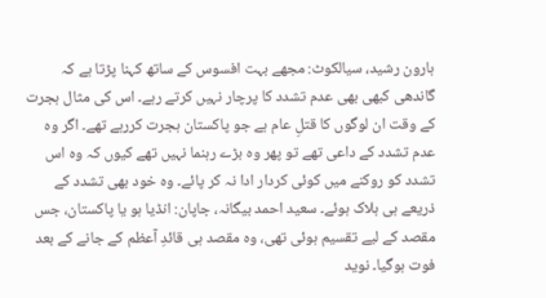ہارون رشید، سیالکوٹ: مجھے بہت افسوس کے ساتھ کہنا پڑتا ہے کہ گاندھی کبھی بھی عدم تشدد کا پرچار نہیں کرتے رہے۔ اس کی مثال ہجرت کے وقت ان لوگوں کا قتلِ عام ہے جو پاکستان ہجرت کررہے تھے۔ اگر وہ عدم تشدد کے داعی تھے تو پھر وہ بڑے رہنما نہیں تھے کیوں کہ وہ اس تشدد کو روکنے میں کوئی کردار ادا نہ کر پائے۔ وہ خود بھی تشدد کے ذریعے ہی ہلاک ہوئے۔ سعید احمد بیگانہ، جاپان: انڈیا ہو یا پاکستان، جس مقصد کے لیے تقسیم ہوئی تھی، وہ مقصد ہی قائدِ آعظم کے جانے کے بعد فوت ہوگیا۔ نوید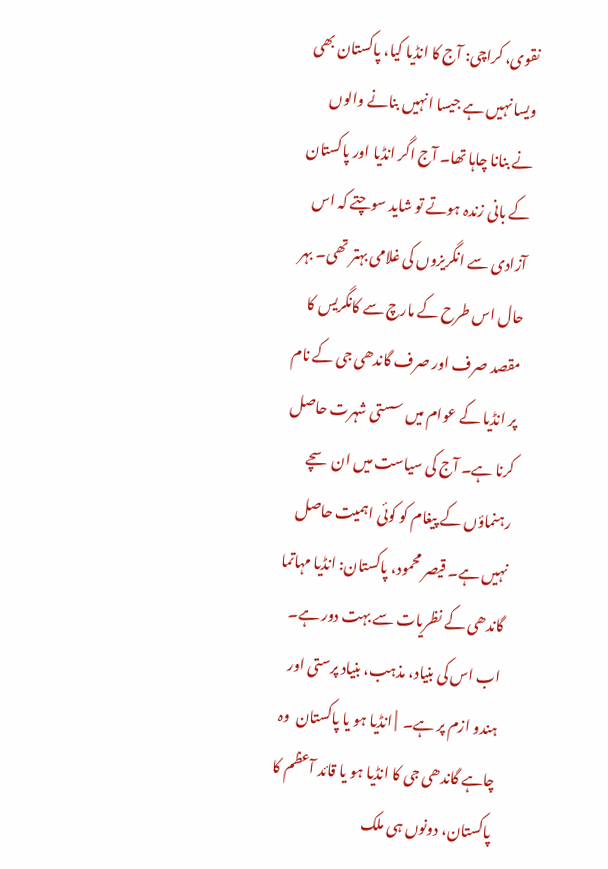نقوی، کراچی: آج کا انڈیا کیا، پاکستان بھی ویسا نہیں ہے جیسا انہیں بنانے والوں نے بنانا چاہا تھا۔ آج اگر انڈیا اور پاکستان کے بانی زندہ ہوتے تو شاید سوچتے کہ اس آزادی سے انگریزوں کی غلامی بہتر تھی۔ بہر حال اس طرح کے مارچ سے کانگریس کا مقصد صرف اور صرف گاندھی جی کے نام پر انڈیا کے عوام میں سستی شہرت حاصل کرنا ہے۔ آج کی سیاست میں ان سچے رہنماؤں کے پیغام کو کوئی اہمیت حاصل نہیں ہے۔ قیصر محمود، پاکستان: انڈیا مہاتما گاندھی کے نظریات سے بہت دور ہے۔ اب اس کی بنیاد، مذہب، بنیاد پرستی اور ہندو ازم پر ہے۔  | انڈیا ہو یا پاکستان  وہ چاہے گاندھی جی کا انڈیا ہو یا قائد آعظم کا پاکستان، دونوں ہی ملک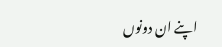اپنے ان دونوں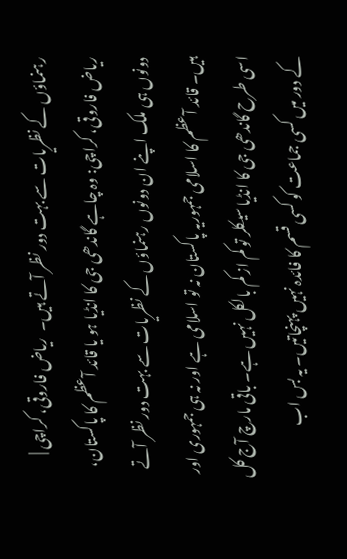رہنماؤں کے نظریات سے بہت دور نظر آتے ہیں۔  ریاض فاروقی، کراچی |
ریاض فاروقی، کراچی: وہ چاہے گاندھی جی کا انڈیا ہو یا قائد آعظم کا پاکستان، دونوں ہی ملک اپنے ان دونوں رہنماؤں کے نظریات سے بہت دور نظر آتے ہیں۔ قائد آعظم کا اسلامی جمہوریہ پاکستان نہ تو اسلامی ہے اور نہ ہی جمہوری اور اسی طرح گاندھی جی کا انڈیا سیکلر تو کم از کم بالکل نہیں ہے۔ باقی مارچ آج کل کے دور میں کسی جماعت کو کسی قسم کا فائدہ نہیں پہنچاتیں۔ یہ بس اب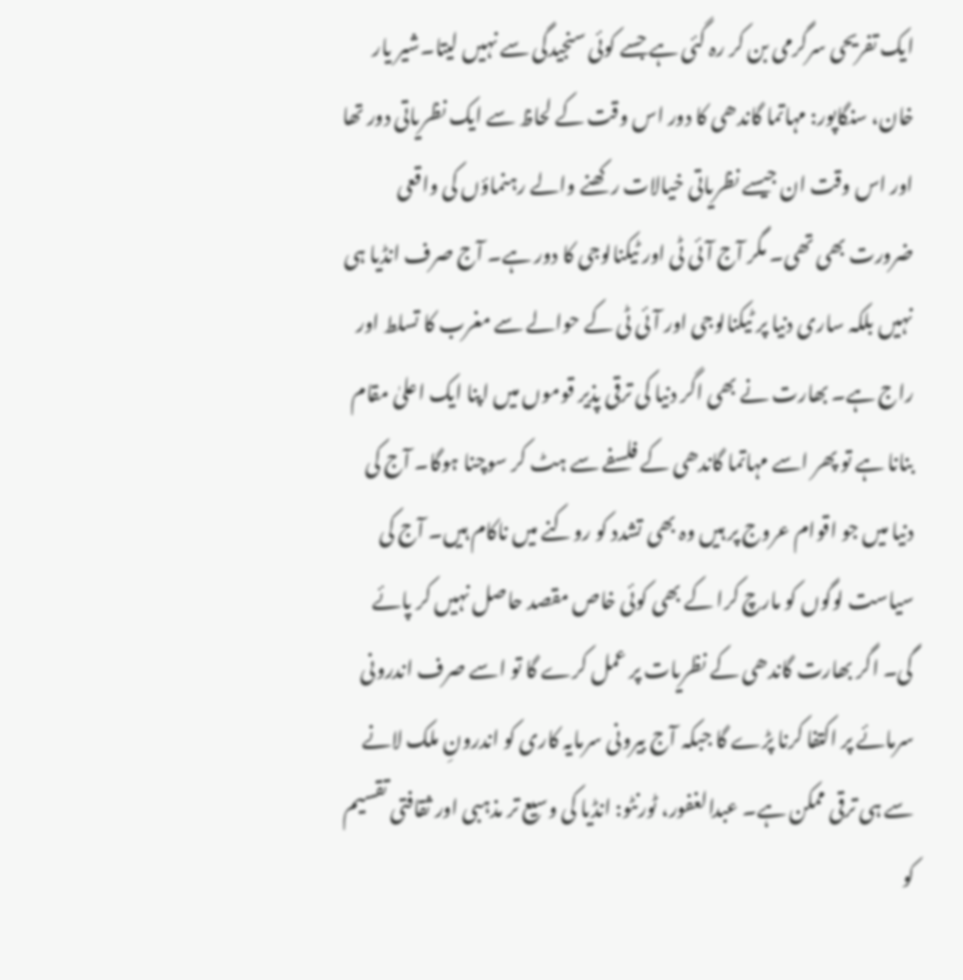ایک تفریحی سرگرمی بن کر رہ گئی ہے جسے کوئی سنجیدگی سے نہیں لیتا۔شیر یار خان، سنگاپور: مہاتما گاندھی کا دور اس وقت کے لحاظ سے ایک نظریاتی دور تھا اور اس وقت ان جیسے نظریاتی خیالات رکھنے والے رہنماؤں کی واقعی ضرورت بھی تھی۔ مگر آج آئی ٹی اور ٹیکنالوجی کا دور ہے۔ آج صرف انڈیا ہی نہیں بلکہ ساری دنیا پر ٹیکنالوجی اور آئی ٹی کے حوالے سے مغرب کا تسلط اور راج ہے۔ بھارت نے بھی اگر دنیا کی ترقی پذیر قوموں میں اپنا ایک اعلیٰ مقام بنانا ہے تو پھر اسے مہاتما گاندھی کے فلسفے سے ہٹ کر سوچنا ہوگا۔ آج کی دنیا میں جو اقوام عروج پر ہیں وہ بھی تشدد کو روکنے میں ناکام ہیں۔ آج کی سیاست لوگوں کو مارچ کرا کے بھی کوئی خاص مقصد حاصل نہیں کر پائے گی۔ اگر بھارت گاندھی کے نظریات پر عمل کرے گا تو اسے صرف اندرونی سرمائے پر اکتفا کرنا پڑے گا جبکہ آج بیرونی سرمایہ کاری کو اندرونِ ملک لانے سے ہی ترقی ممکن ہے۔ عبدالغفور، ٹورنٹو: انڈیا کی وسیع تر مذہبی اور ثقافتی تقسیم کو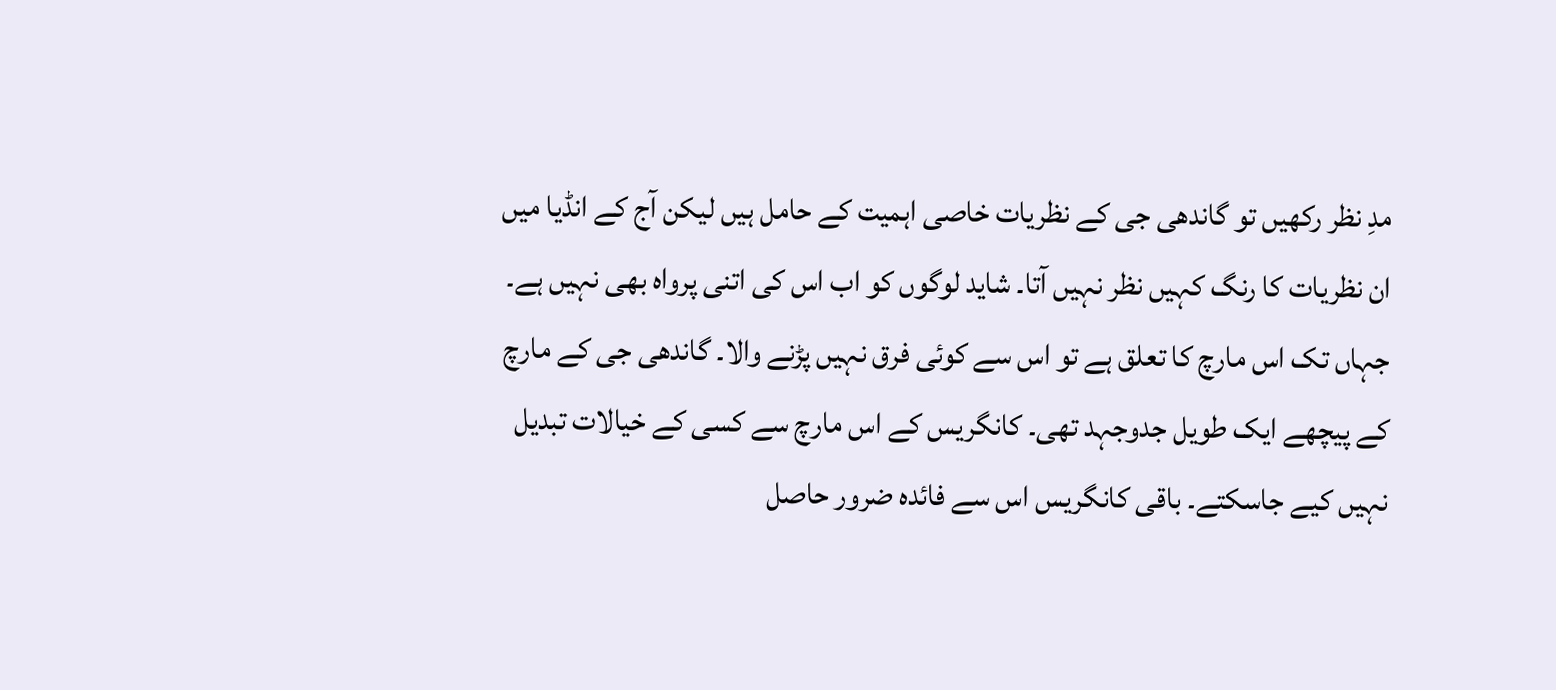مدِ نظر رکھیں تو گاندھی جی کے نظریات خاصی اہمیت کے حامل ہیں لیکن آج کے انڈیا میں ان نظریات کا رنگ کہیں نظر نہیں آتا۔ شاید لوگوں کو اب اس کی اتنی پرواہ بھی نہیں ہے۔ جہاں تک اس مارچ کا تعلق ہے تو اس سے کوئی فرق نہیں پڑنے والا۔ گاندھی جی کے مارچ کے پیچھے ایک طویل جدوجہد تھی۔ کانگریس کے اس مارچ سے کسی کے خیالات تبدیل نہیں کیے جاسکتے۔ باقی کانگریس اس سے فائدہ ضرور حاصل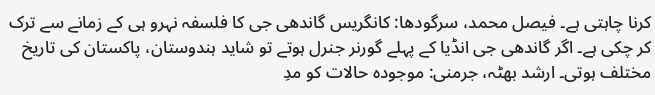کرنا چاہتی ہے۔ فیصل محمد، سرگودھا: کانگریس گاندھی جی کا فلسفہ نہرو ہی کے زمانے سے ترک کر چکی ہے۔ اگر گاندھی جی انڈیا کے پہلے گورنر جنرل ہوتے تو شاید ہندوستان، پاکستان کی تاریخ مختلف ہوتی۔ ارشد بھٹہ، جرمنی: موجودہ حالات کو مدِ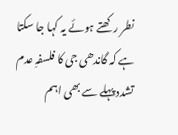نطر رکھتے ہوئے یہ کہا جا سکتا ہے کہ گاندھی جی کا فلسفہِ عدم تشدد پہلے سے بھی اہم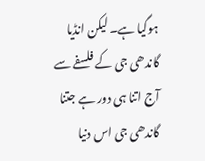ہوگیا ہے۔ لیکن انڈیا گاندھی جی کے فلسفے سے آج اتنا ہی دور ہے جتنا گاندھی جی اس دنیا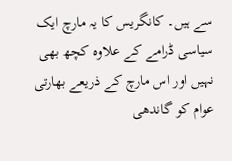سے ہیں۔ کانگریس کا یہ مارچ ایک سیاسی ڈرامے کے علاوہ کچھ بھی نہیں اور اس مارچ کے ذریعے بھارتی عوام کو گاندھی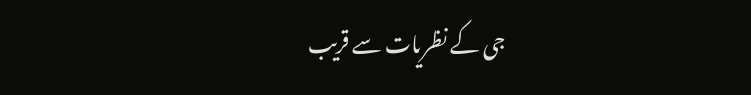جی کے نظریات سے قریب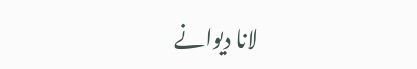لانا دیوانے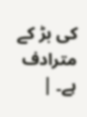کی بڑ کے مترادف ہے۔ |